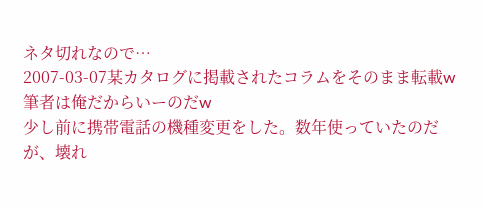ネタ切れなので…
2007-03-07某カタログに掲載されたコラムをそのまま転載w
筆者は俺だからいーのだw
少し前に携帯電話の機種変更をした。数年使っていたのだが、壊れ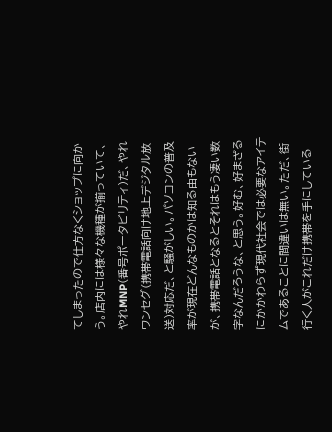てしまったので仕方なくショップに向かう。店内には様々な機種が揃っていて、やれMNP(番号ポータビリティ)だ、やれワンセグ(携帯電話向け地上デジタル放送)対応だ、と騒がしい。パソコンの普及率が現在どんなものかは知る由もないが、携帯電話となるとそれはもう凄い数字なんだろうな、と思う。好む、好まざるにかかわらず現代社会では必要なアイテムであることに間違いは無い。ただ、街行く人がこれだけ携帯を手にしている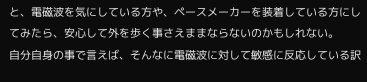と、電磁波を気にしている方や、ペースメーカーを装着している方にしてみたら、安心して外を歩く事さえままならないのかもしれない。
自分自身の事で言えば、そんなに電磁波に対して敏感に反応している訳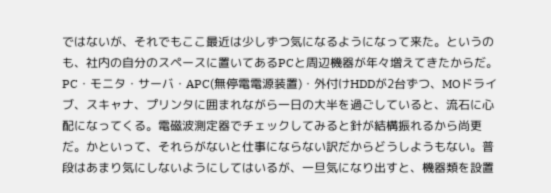ではないが、それでもここ最近は少しずつ気になるようになって来た。というのも、社内の自分のスペースに置いてあるPCと周辺機器が年々増えてきたからだ。PC・モニタ・サーバ・APC(無停電電源装置)・外付けHDDが2台ずつ、MOドライブ、スキャナ、プリンタに囲まれながら一日の大半を過ごしていると、流石に心配になってくる。電磁波測定器でチェックしてみると針が結構振れるから尚更だ。かといって、それらがないと仕事にならない訳だからどうしようもない。普段はあまり気にしないようにしてはいるが、一旦気になり出すと、機器類を設置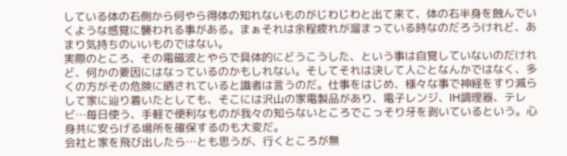している体の右側から何やら得体の知れないものがじわじわと出て来て、体の右半身を蝕んでいくような感覚に襲われる事がある。まぁそれは余程疲れが溜まっている時なのだろうけれど、あまり気持ちのいいものではない。
実際のところ、その電磁波とやらで具体的にどうこうした、という事は自覚していないのだけれど、何かの要因にはなっているのかもしれない。そしてそれは決して人ごとなんかではなく、多くの方がその危険に晒されていると識者は言うのだ。仕事をはじめ、様々な事で神経をすり減らして家に辿り着いたとしても、そこには沢山の家電製品があり、電子レンジ、IH調理器、テレビ…毎日使う、手軽で便利なものが我々の知らないところでこっそり牙を剥いているという。心身共に安らげる場所を確保するのも大変だ。
会社と家を飛び出したら…とも思うが、行くところが無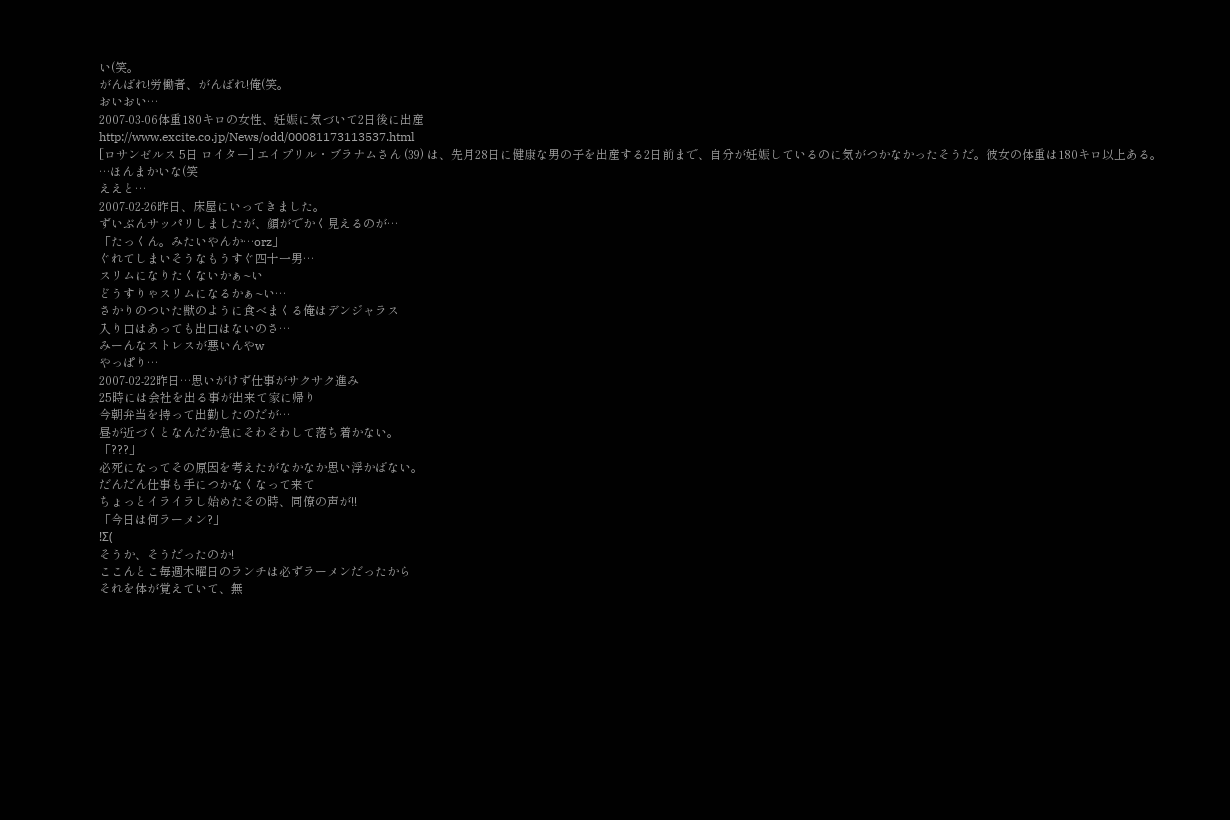い(笑。
がんばれ!労働者、がんばれ!俺(笑。
おいおい…
2007-03-06体重180キロの女性、妊娠に気づいて2日後に出産
http://www.excite.co.jp/News/odd/00081173113537.html
[ロサンゼルス 5日 ロイター] エイプリル・ブラナムさん (39) は、先月28日に健康な男の子を出産する2日前まで、自分が妊娠しているのに気がつかなかったそうだ。彼女の体重は180キロ以上ある。
…ほんまかいな(笑
ええと…
2007-02-26昨日、床屋にいってきました。
ずいぶんサッパリしましたが、顔がでかく見えるのが…
「たっくん。みたいやんか…orz」
ぐれてしまいそうなもうすぐ四十一男…
スリムになりたくないかぁ~い
どうすりゃスリムになるかぁ~い…
さかりのついた獣のように食べまくる俺はデンジャラス
入り口はあっても出口はないのさ…
みーんなストレスが悪いんやw
やっぱり…
2007-02-22昨日…思いがけず仕事がサクサク進み
25時には会社を出る事が出来て家に帰り
今朝弁当を持って出勤したのだが…
昼が近づくとなんだか急にそわそわして落ち着かない。
「???」
必死になってその原因を考えたがなかなか思い浮かばない。
だんだん仕事も手につかなくなって来て
ちょっとイライラし始めたその時、同僚の声が!!
「今日は何ラーメン?」
!Σ(
そうか、そうだったのか!
ここんとこ毎週木曜日のランチは必ずラーメンだったから
それを体が覚えていて、無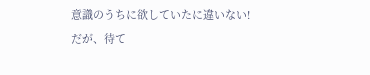意識のうちに欲していたに違いない!
だが、待て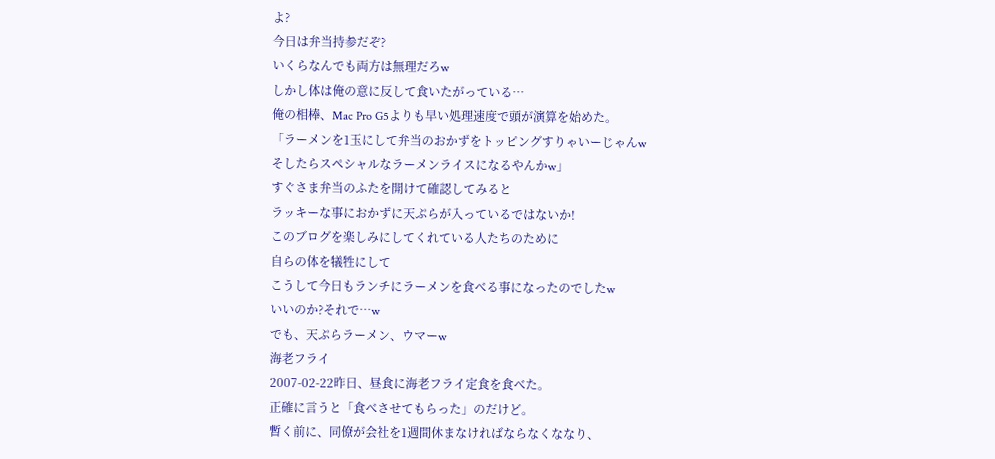よ?
今日は弁当持参だぞ?
いくらなんでも両方は無理だろw
しかし体は俺の意に反して食いたがっている…
俺の相棒、Mac Pro G5よりも早い処理速度で頭が演算を始めた。
「ラーメンを1玉にして弁当のおかずをトッピングすりゃいーじゃんw
そしたらスペシャルなラーメンライスになるやんかw」
すぐさま弁当のふたを開けて確認してみると
ラッキーな事におかずに天ぷらが入っているではないか!
このブログを楽しみにしてくれている人たちのために
自らの体を犠牲にして
こうして今日もランチにラーメンを食べる事になったのでしたw
いいのか?それで…w
でも、天ぷらラーメン、ウマーw
海老フライ
2007-02-22昨日、昼食に海老フライ定食を食べた。
正確に言うと「食べさせてもらった」のだけど。
暫く前に、同僚が会社を1週間休まなければならなくななり、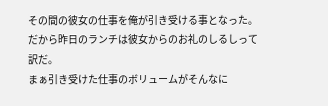その間の彼女の仕事を俺が引き受ける事となった。
だから昨日のランチは彼女からのお礼のしるしって訳だ。
まぁ引き受けた仕事のボリュームがそんなに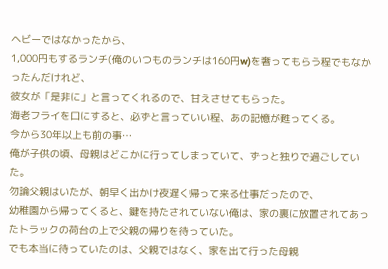ヘビーではなかったから、
1,000円もするランチ(俺のいつものランチは160円w)を奢ってもらう程でもなかったんだけれど、
彼女が「是非に」と言ってくれるので、甘えさせてもらった。
海老フライを口にすると、必ずと言っていい程、あの記憶が甦ってくる。
今から30年以上も前の事…
俺が子供の頃、母親はどこかに行ってしまっていて、ずっと独りで過ごしていた。
勿論父親はいたが、朝早く出かけ夜遅く帰って来る仕事だったので、
幼稚園から帰ってくると、鍵を持たされていない俺は、家の裏に放置されてあったトラックの荷台の上で父親の帰りを待っていた。
でも本当に待っていたのは、父親ではなく、家を出て行った母親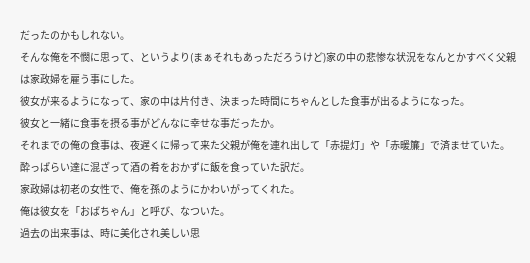だったのかもしれない。
そんな俺を不憫に思って、というより(まぁそれもあっただろうけど)家の中の悲惨な状況をなんとかすべく父親は家政婦を雇う事にした。
彼女が来るようになって、家の中は片付き、決まった時間にちゃんとした食事が出るようになった。
彼女と一緒に食事を摂る事がどんなに幸せな事だったか。
それまでの俺の食事は、夜遅くに帰って来た父親が俺を連れ出して「赤提灯」や「赤暖簾」で済ませていた。
酔っぱらい達に混ざって酒の肴をおかずに飯を食っていた訳だ。
家政婦は初老の女性で、俺を孫のようにかわいがってくれた。
俺は彼女を「おばちゃん」と呼び、なついた。
過去の出来事は、時に美化され美しい思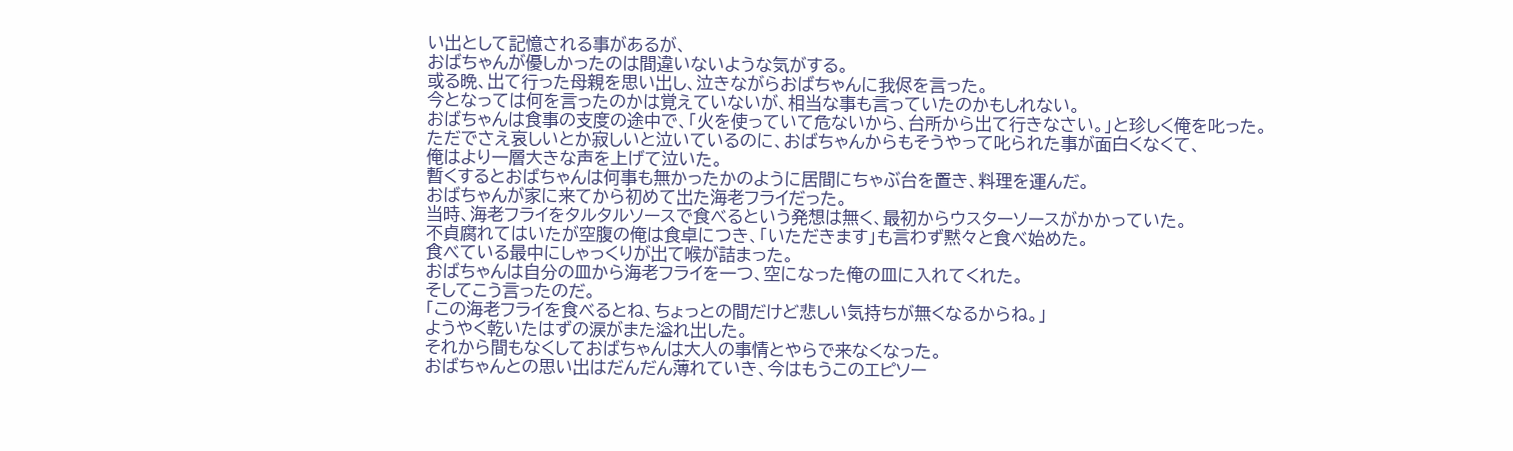い出として記憶される事があるが、
おばちゃんが優しかったのは間違いないような気がする。
或る晩、出て行った母親を思い出し、泣きながらおばちゃんに我侭を言った。
今となっては何を言ったのかは覚えていないが、相当な事も言っていたのかもしれない。
おばちゃんは食事の支度の途中で、「火を使っていて危ないから、台所から出て行きなさい。」と珍しく俺を叱った。
ただでさえ哀しいとか寂しいと泣いているのに、おばちゃんからもそうやって叱られた事が面白くなくて、
俺はより一層大きな声を上げて泣いた。
暫くするとおばちゃんは何事も無かったかのように居間にちゃぶ台を置き、料理を運んだ。
おばちゃんが家に来てから初めて出た海老フライだった。
当時、海老フライをタルタルソースで食べるという発想は無く、最初からウスターソースがかかっていた。
不貞腐れてはいたが空腹の俺は食卓につき、「いただきます」も言わず黙々と食べ始めた。
食べている最中にしゃっくりが出て喉が詰まった。
おばちゃんは自分の皿から海老フライを一つ、空になった俺の皿に入れてくれた。
そしてこう言ったのだ。
「この海老フライを食べるとね、ちょっとの間だけど悲しい気持ちが無くなるからね。」
ようやく乾いたはずの涙がまた溢れ出した。
それから間もなくしておばちゃんは大人の事情とやらで来なくなった。
おばちゃんとの思い出はだんだん薄れていき、今はもうこのエピソー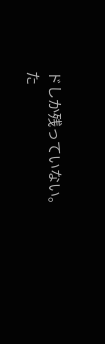ドしか残っていない。
た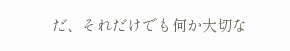だ、それだけでも何か大切な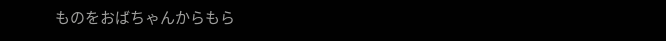ものをおばちゃんからもら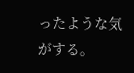ったような気がする。